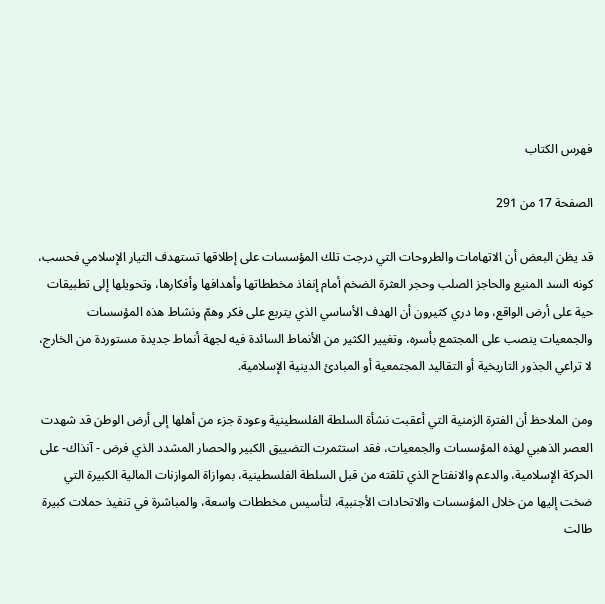فهرس الكتاب

الصفحة 17 من 291

قد يظن البعض أن الاتهامات والطروحات التي درجت تلك المؤسسات على إطلاقها تستهدف التيار الإسلامي فحسب، كونه السد المنيع والحاجز الصلب وحجر العثرة الضخم أمام إنفاذ مخططاتها وأهدافها وأفكارها، وتحويلها إلى تطبيقات حية على أرض الواقع، وما دري كثيرون أن الهدف الأساسي الذي يتربع على فكر وهمّ ونشاط هذه المؤسسات والجمعيات ينصب على المجتمع بأسره، وتغيير الكثير من الأنماط السائدة فيه لجهة أنماط جديدة مستوردة من الخارج، لا تراعي الجذور التاريخية أو التقاليد المجتمعية أو المبادئ الدينية الإسلامية.

ومن الملاحظ أن الفترة الزمنية التي أعقبت نشأة السلطة الفلسطينية وعودة جزء من أهلها إلى أرض الوطن قد شهدت العصر الذهبي لهذه المؤسسات والجمعيات، فقد استثمرت التضييق الكبير والحصار المشدد الذي فرض - آنذاك- على الحركة الإسلامية، والدعم والانفتاح الذي تلقته من قبل السلطة الفلسطينية، بموازاة الموازنات المالية الكبيرة التي ضخت إليها من خلال المؤسسات والاتحادات الأجنبية، لتأسيس مخططات واسعة، والمباشرة في تنفيذ حملات كبيرة طالت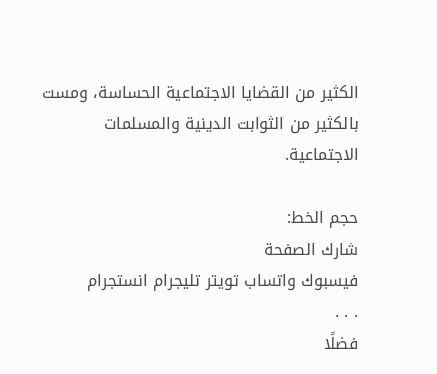الكثير من القضايا الاجتماعية الحساسة، ومست بالكثير من الثوابت الدينية والمسلمات الاجتماعية.

حجم الخط:
شارك الصفحة
فيسبوك واتساب تويتر تليجرام انستجرام
. . .
فضلًا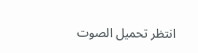انتظر تحميل الصوت